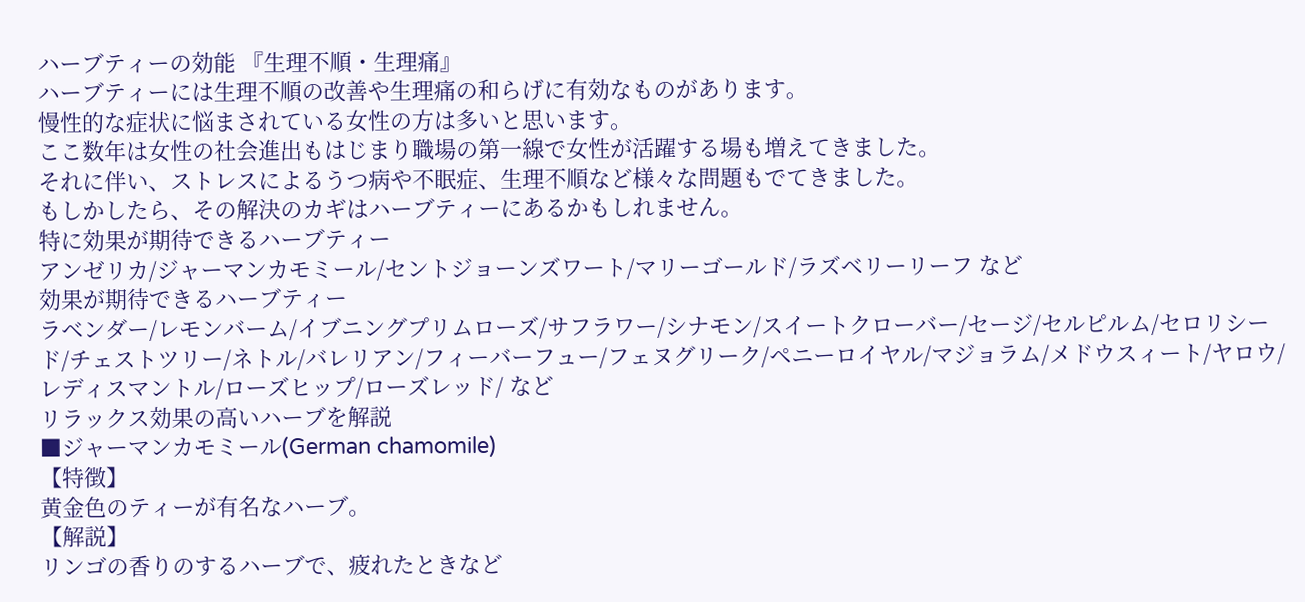ハーブティーの効能 『生理不順・生理痛』
ハーブティーには生理不順の改善や生理痛の和らげに有効なものがあります。
慢性的な症状に悩まされている女性の方は多いと思います。
ここ数年は女性の社会進出もはじまり職場の第一線で女性が活躍する場も増えてきました。
それに伴い、ストレスによるうつ病や不眠症、生理不順など様々な問題もでてきました。
もしかしたら、その解決のカギはハーブティーにあるかもしれません。
特に効果が期待できるハーブティー
アンゼリカ/ジャーマンカモミール/セントジョーンズワート/マリーゴールド/ラズベリーリーフ など
効果が期待できるハーブティー
ラベンダー/レモンバーム/イブニングプリムローズ/サフラワー/シナモン/スイートクローバー/セージ/セルピルム/セロリシード/チェストツリー/ネトル/バレリアン/フィーバーフュー/フェヌグリーク/ペニーロイヤル/マジョラム/メドウスィート/ヤロウ/レディスマントル/ローズヒップ/ローズレッド/ など
リラックス効果の高いハーブを解説
■ジャーマンカモミール(German chamomile)
【特徴】
黄金色のティーが有名なハーブ。
【解説】
リンゴの香りのするハーブで、疲れたときなど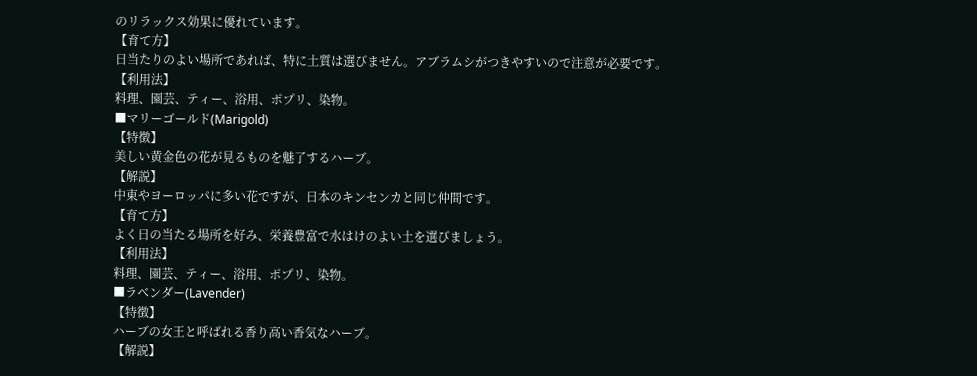のリラックス効果に優れています。
【育て方】
日当たりのよい場所であれば、特に土質は選びません。アブラムシがつきやすいので注意が必要です。
【利用法】
料理、園芸、ティー、浴用、ポプリ、染物。
■マリーゴールド(Marigold)
【特徴】
美しい黄金色の花が見るものを魅了するハーブ。
【解説】
中東やヨーロッパに多い花ですが、日本のキンセンカと同じ仲間です。
【育て方】
よく日の当たる場所を好み、栄養豊富で水はけのよい土を選びましょう。
【利用法】
料理、園芸、ティー、浴用、ポプリ、染物。
■ラベンダー(Lavender)
【特徴】
ハーブの女王と呼ばれる香り高い香気なハーブ。
【解説】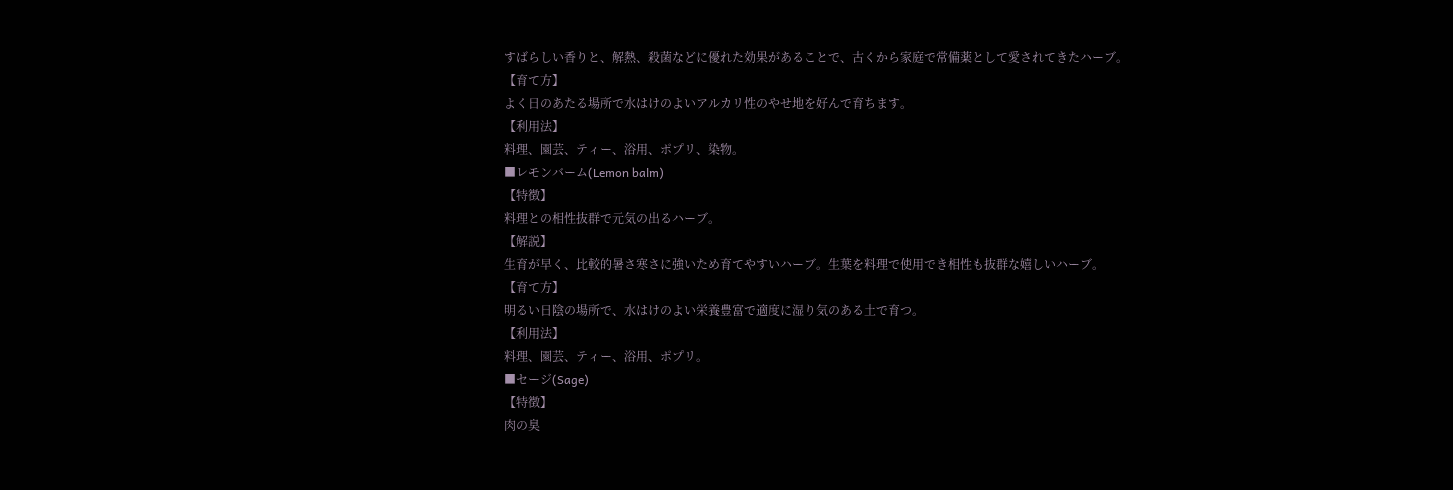すばらしい香りと、解熱、殺菌などに優れた効果があることで、古くから家庭で常備薬として愛されてきたハーブ。
【育て方】
よく日のあたる場所で水はけのよいアルカリ性のやせ地を好んで育ちます。
【利用法】
料理、園芸、ティー、浴用、ポプリ、染物。
■レモンバーム(Lemon balm)
【特徴】
料理との相性抜群で元気の出るハーブ。
【解説】
生育が早く、比較的暑さ寒さに強いため育てやすいハーブ。生葉を料理で使用でき相性も抜群な嬉しいハーブ。
【育て方】
明るい日陰の場所で、水はけのよい栄養豊富で適度に湿り気のある土で育つ。
【利用法】
料理、園芸、ティー、浴用、ポプリ。
■セージ(Sage)
【特徴】
肉の臭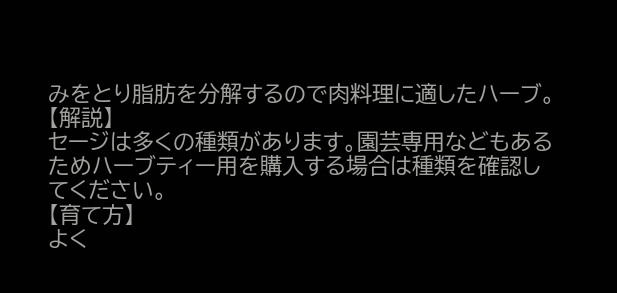みをとり脂肪を分解するので肉料理に適したハーブ。
【解説】
セージは多くの種類があります。園芸専用などもあるためハーブティー用を購入する場合は種類を確認してください。
【育て方】
よく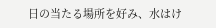日の当たる場所を好み、水はけ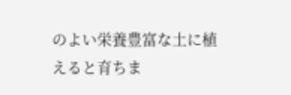のよい栄養豊富な土に植えると育ちま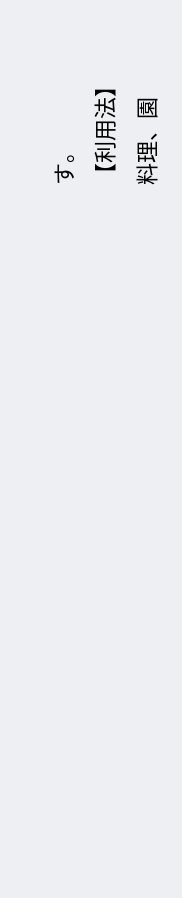す。
【利用法】
料理、園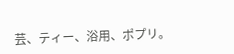芸、ティー、浴用、ポプリ。